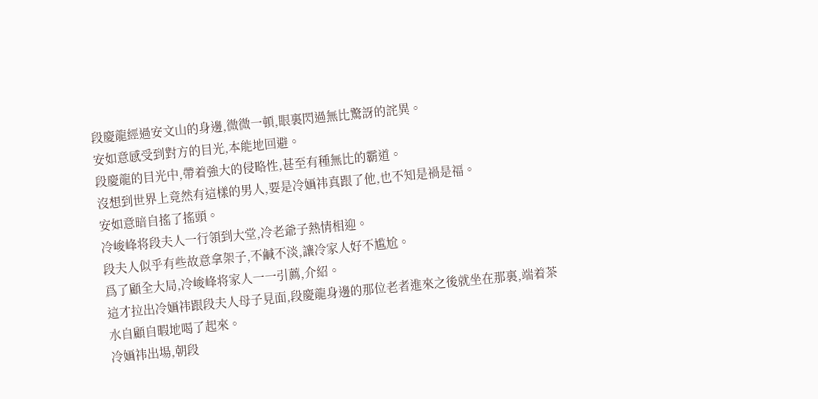段慶龍經過安文山的身邊,微微一頓,眼裏閃過無比驚訝的詫異。
安如意感受到對方的目光,本能地回避。
段慶龍的目光中,帶着強大的侵略性,甚至有種無比的霸道。
沒想到世界上竟然有這樣的男人,要是冷婳祎真跟了他,也不知是禍是福。
安如意暗自搖了搖頭。
冷峻峰将段夫人一行領到大堂,冷老爺子熱情相迎。
段夫人似乎有些故意拿架子,不鹹不淡,讓冷家人好不尴尬。
爲了顧全大局,冷峻峰将家人一一引薦,介紹。
這才拉出冷婳祎跟段夫人母子見面,段慶龍身邊的那位老者進來之後就坐在那裏,端着茶水自顧自暇地喝了起來。
冷婳祎出場,朝段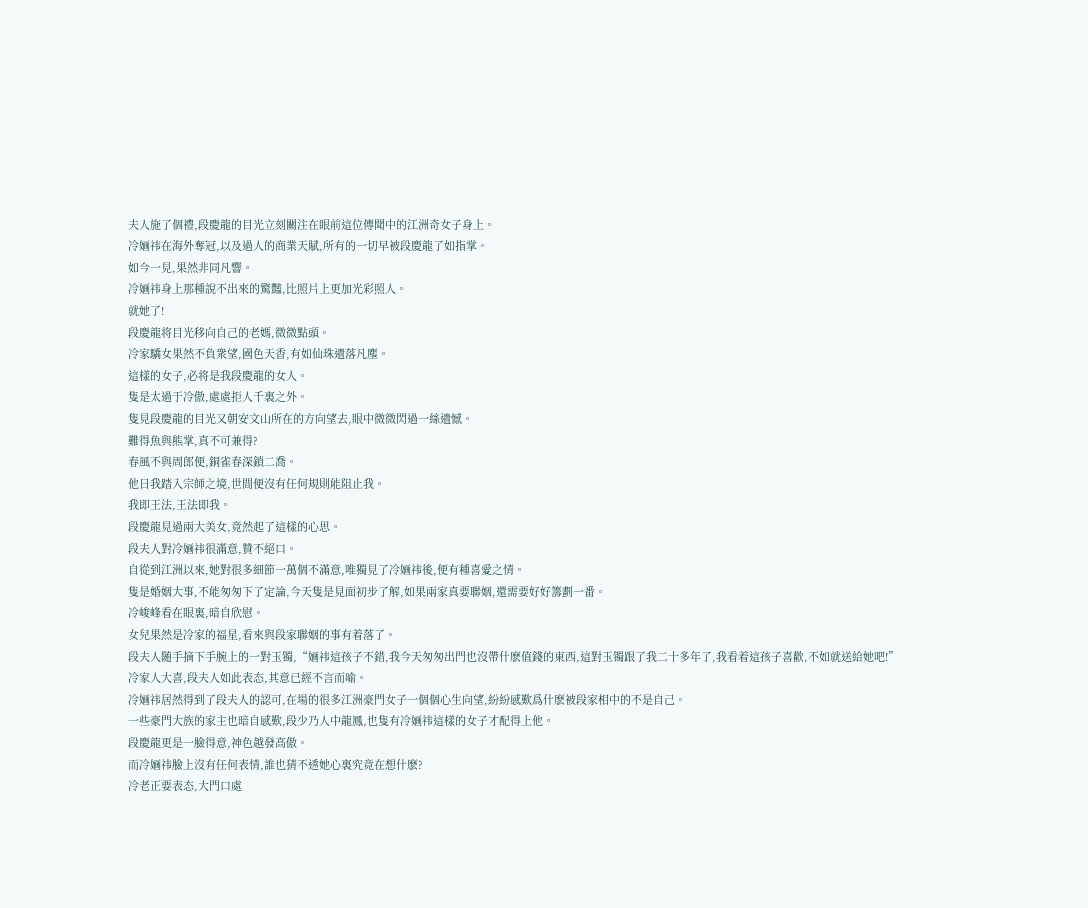夫人施了個禮,段慶龍的目光立刻關注在眼前這位傳聞中的江洲奇女子身上。
冷婳祎在海外奪冠,以及過人的商業天賦,所有的一切早被段慶龍了如指掌。
如今一見,果然非同凡響。
冷婳祎身上那種說不出來的驚豔,比照片上更加光彩照人。
就她了!
段慶龍将目光移向自己的老媽,微微點頭。
冷家驕女果然不負衆望,國色天香,有如仙珠遺落凡塵。
這樣的女子,必将是我段慶龍的女人。
隻是太過于冷傲,處處拒人千裏之外。
隻見段慶龍的目光又朝安文山所在的方向望去,眼中微微閃過一絲遺憾。
難得魚與熊掌,真不可兼得?
春風不與周郎便,銅雀春深鎖二喬。
他日我踏入宗師之境,世間便沒有任何規則能阻止我。
我即王法,王法即我。
段慶龍見過兩大美女,竟然起了這樣的心思。
段夫人對冷婳祎很滿意,贊不絕口。
自從到江洲以來,她對很多細節一萬個不滿意,唯獨見了冷婳祎後,便有種喜愛之情。
隻是婚姻大事,不能匆匆下了定論,今天隻是見面初步了解,如果兩家真要聯姻,還需要好好籌劃一番。
冷峻峰看在眼裏,暗自欣慰。
女兒果然是冷家的福星,看來與段家聯姻的事有着落了。
段夫人随手摘下手腕上的一對玉镯,“婳祎這孩子不錯,我今天匆匆出門也沒帶什麽值錢的東西,這對玉镯跟了我二十多年了,我看着這孩子喜歡,不如就送給她吧!”
冷家人大喜,段夫人如此表态,其意已經不言而喻。
冷婳祎居然得到了段夫人的認可,在場的很多江洲豪門女子一個個心生向望,紛紛感歎爲什麽被段家相中的不是自己。
一些豪門大族的家主也暗自感歎,段少乃人中龍鳳,也隻有冷婳祎這樣的女子才配得上他。
段慶龍更是一臉得意,神色越發高傲。
而冷婳祎臉上沒有任何表情,誰也猜不透她心裏究竟在想什麽?
冷老正要表态,大門口處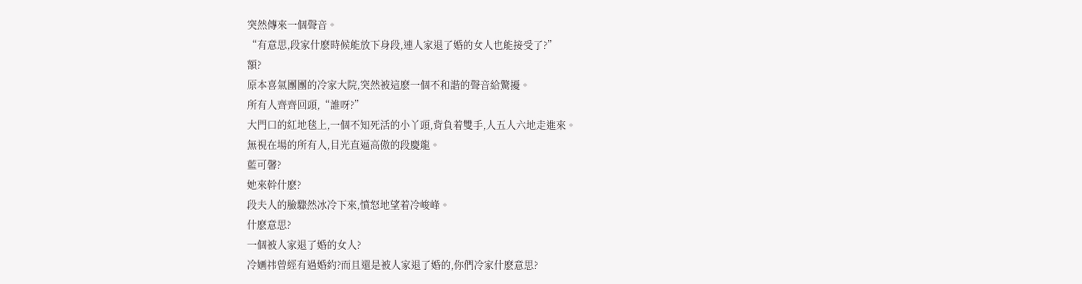突然傳來一個聲音。
“有意思,段家什麽時候能放下身段,連人家退了婚的女人也能接受了?”
額?
原本喜氣團團的冷家大院,突然被這麽一個不和諧的聲音給驚擾。
所有人齊齊回頭,“誰呀?”
大門口的紅地毯上,一個不知死活的小丫頭,背負着雙手,人五人六地走進來。
無視在場的所有人,目光直逼高傲的段慶龍。
藍可馨?
她來幹什麽?
段夫人的臉驟然冰冷下來,憤怒地望着冷峻峰。
什麽意思?
一個被人家退了婚的女人?
冷婳祎曾經有過婚約?而且還是被人家退了婚的,你們冷家什麽意思?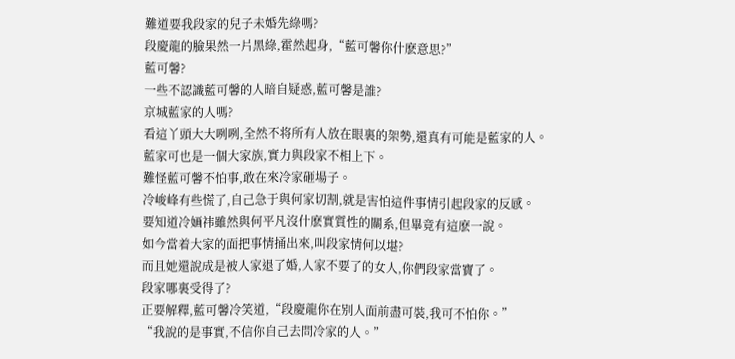難道要我段家的兒子未婚先綠嗎?
段慶龍的臉果然一片黑綠,霍然起身,“藍可馨你什麽意思?”
藍可馨?
一些不認識藍可馨的人暗自疑惑,藍可馨是誰?
京城藍家的人嗎?
看這丫頭大大咧咧,全然不将所有人放在眼裏的架勢,還真有可能是藍家的人。
藍家可也是一個大家族,實力與段家不相上下。
難怪藍可馨不怕事,敢在來冷家砸場子。
冷峻峰有些慌了,自己急于與何家切割,就是害怕這件事情引起段家的反感。
要知道冷婳祎雖然與何平凡沒什麽實質性的關系,但畢竟有這麽一說。
如今當着大家的面把事情捅出來,叫段家情何以堪?
而且她還說成是被人家退了婚,人家不要了的女人,你們段家當寶了。
段家哪裏受得了?
正要解釋,藍可馨冷笑道,“段慶龍你在别人面前盡可裝,我可不怕你。”
“我說的是事實,不信你自己去問冷家的人。”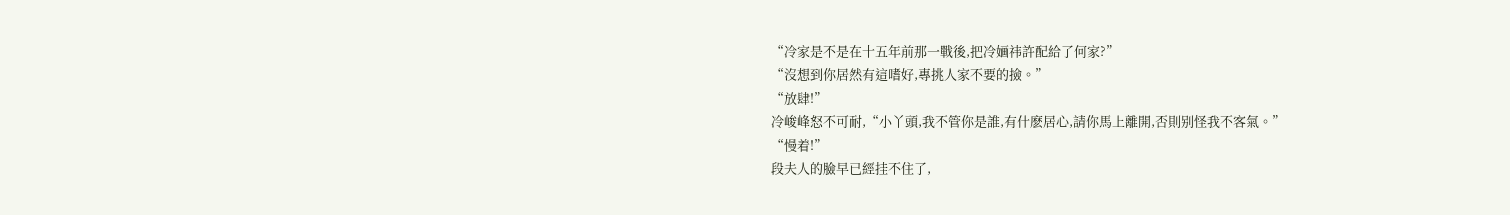“冷家是不是在十五年前那一戰後,把冷婳祎許配給了何家?”
“沒想到你居然有這嗜好,專挑人家不要的撿。”
“放肆!”
冷峻峰怒不可耐,“小丫頭,我不管你是誰,有什麽居心,請你馬上離開,否則别怪我不客氣。”
“慢着!”
段夫人的臉早已經挂不住了,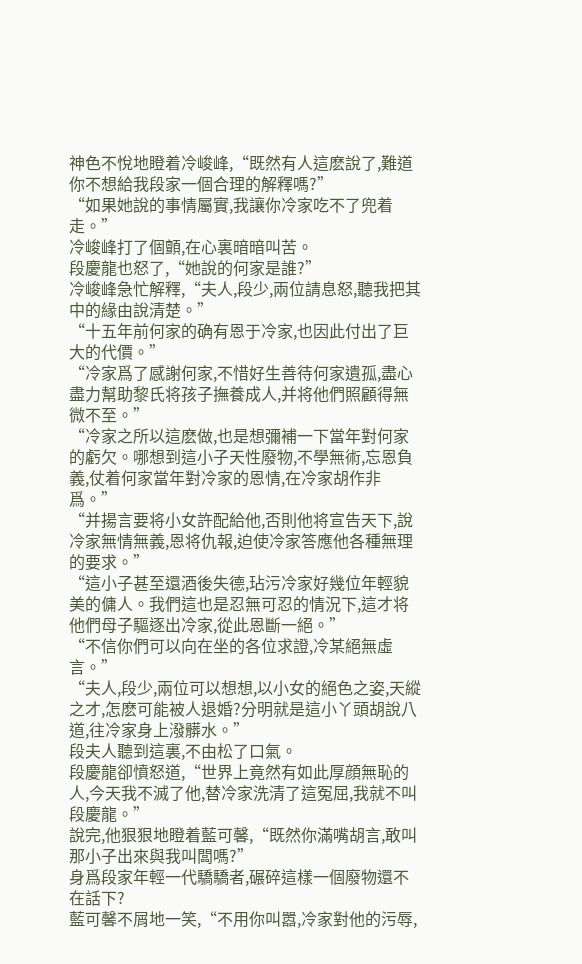神色不悅地瞪着冷峻峰,“既然有人這麽說了,難道你不想給我段家一個合理的解釋嗎?”
“如果她說的事情屬實,我讓你冷家吃不了兜着走。”
冷峻峰打了個顫,在心裏暗暗叫苦。
段慶龍也怒了,“她說的何家是誰?”
冷峻峰急忙解釋,“夫人,段少,兩位請息怒,聽我把其中的緣由說清楚。”
“十五年前何家的确有恩于冷家,也因此付出了巨大的代價。”
“冷家爲了感謝何家,不惜好生善待何家遺孤,盡心盡力幫助黎氏将孩子撫養成人,并将他們照顧得無微不至。”
“冷家之所以這麽做,也是想彌補一下當年對何家的虧欠。哪想到這小子天性廢物,不學無術,忘恩負義,仗着何家當年對冷家的恩情,在冷家胡作非爲。”
“并揚言要将小女許配給他,否則他将宣告天下,說冷家無情無義,恩将仇報,迫使冷家答應他各種無理的要求。”
“這小子甚至還酒後失德,玷污冷家好幾位年輕貌美的傭人。我們這也是忍無可忍的情況下,這才将他們母子驅逐出冷家,從此恩斷一絕。”
“不信你們可以向在坐的各位求證,冷某絕無虛言。”
“夫人,段少,兩位可以想想,以小女的絕色之姿,天縱之才,怎麽可能被人退婚?分明就是這小丫頭胡說八道,往冷家身上潑髒水。”
段夫人聽到這裏,不由松了口氣。
段慶龍卻憤怒道,“世界上竟然有如此厚顔無恥的人,今天我不滅了他,替冷家洗清了這冤屈,我就不叫段慶龍。”
說完,他狠狠地瞪着藍可馨,“既然你滿嘴胡言,敢叫那小子出來與我叫闆嗎?”
身爲段家年輕一代驕驕者,碾碎這樣一個廢物還不在話下?
藍可馨不屑地一笑,“不用你叫嚣,冷家對他的污辱,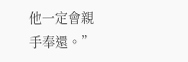他一定會親手奉還。”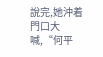說完,她沖着門口大喊,“何平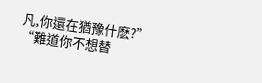凡,你還在猶豫什麽?”
“難道你不想替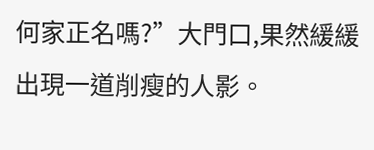何家正名嗎?”大門口,果然緩緩出現一道削瘦的人影。